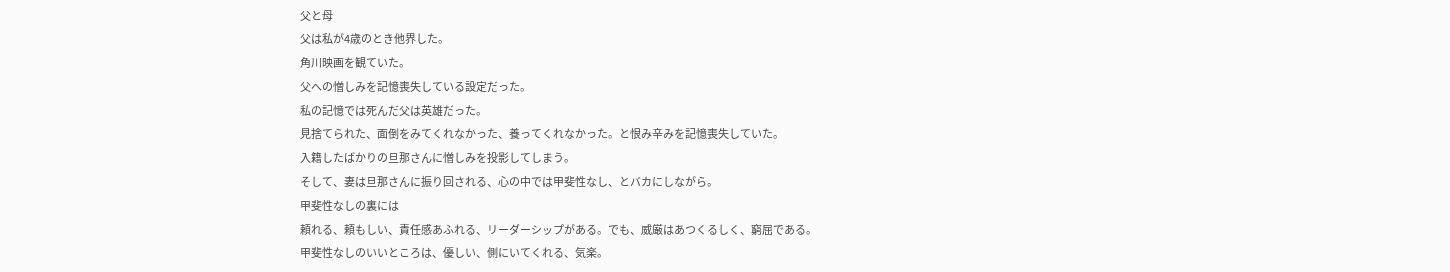父と母
父は私が4歳のとき他界した。
角川映画を観ていた。
父への憎しみを記憶喪失している設定だった。
私の記憶では死んだ父は英雄だった。
見捨てられた、面倒をみてくれなかった、養ってくれなかった。と恨み辛みを記憶喪失していた。
入籍したばかりの旦那さんに憎しみを投影してしまう。
そして、妻は旦那さんに振り回される、心の中では甲斐性なし、とバカにしながら。
甲斐性なしの裏には
頼れる、頼もしい、責任感あふれる、リーダーシップがある。でも、威厳はあつくるしく、窮屈である。
甲斐性なしのいいところは、優しい、側にいてくれる、気楽。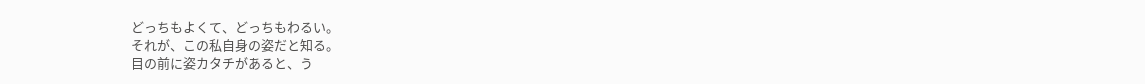どっちもよくて、どっちもわるい。
それが、この私自身の姿だと知る。
目の前に姿カタチがあると、う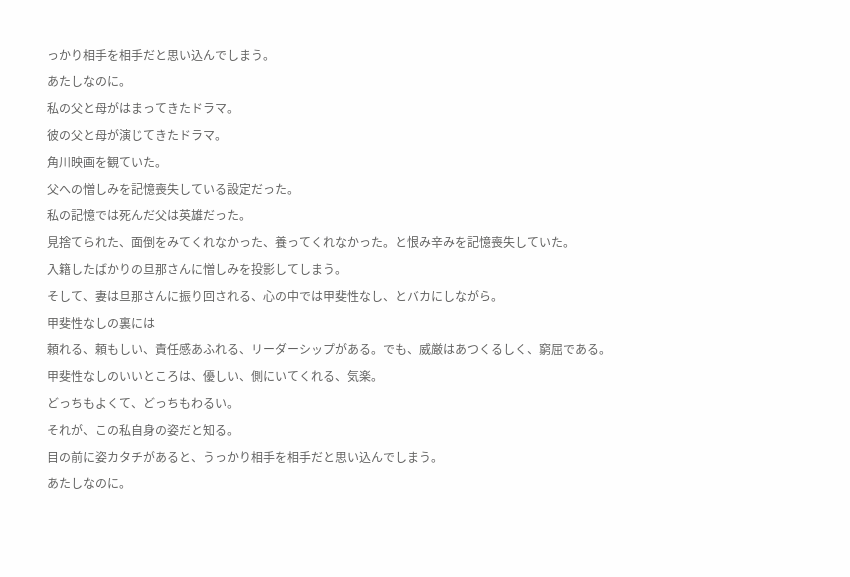っかり相手を相手だと思い込んでしまう。
あたしなのに。
私の父と母がはまってきたドラマ。
彼の父と母が演じてきたドラマ。
角川映画を観ていた。
父への憎しみを記憶喪失している設定だった。
私の記憶では死んだ父は英雄だった。
見捨てられた、面倒をみてくれなかった、養ってくれなかった。と恨み辛みを記憶喪失していた。
入籍したばかりの旦那さんに憎しみを投影してしまう。
そして、妻は旦那さんに振り回される、心の中では甲斐性なし、とバカにしながら。
甲斐性なしの裏には
頼れる、頼もしい、責任感あふれる、リーダーシップがある。でも、威厳はあつくるしく、窮屈である。
甲斐性なしのいいところは、優しい、側にいてくれる、気楽。
どっちもよくて、どっちもわるい。
それが、この私自身の姿だと知る。
目の前に姿カタチがあると、うっかり相手を相手だと思い込んでしまう。
あたしなのに。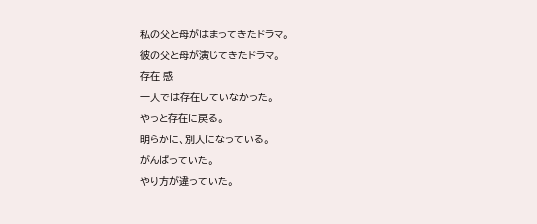私の父と母がはまってきたドラマ。
彼の父と母が演じてきたドラマ。
存在 感
一人では存在していなかった。
やっと存在に戻る。
明らかに、別人になっている。
がんばっていた。
やり方が違っていた。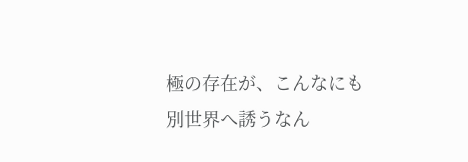極の存在が、こんなにも
別世界へ誘うなん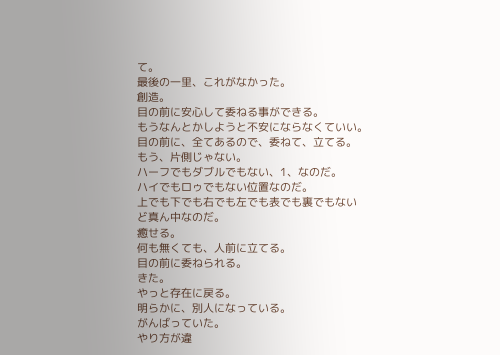て。
最後の一里、これがなかった。
創造。
目の前に安心して委ねる事ができる。
もうなんとかしようと不安にならなくていい。
目の前に、全てあるので、委ねて、立てる。
もう、片側じゃない。
ハーフでもダブルでもない、1、なのだ。
ハイでもロゥでもない位置なのだ。
上でも下でも右でも左でも表でも裏でもない
ど真ん中なのだ。
癒せる。
何も無くても、人前に立てる。
目の前に委ねられる。
きた。
やっと存在に戻る。
明らかに、別人になっている。
がんばっていた。
やり方が違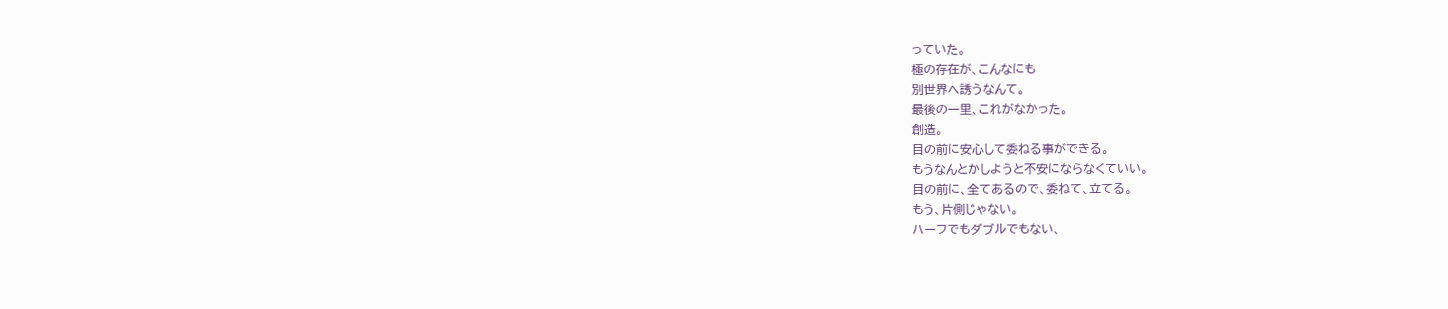っていた。
極の存在が、こんなにも
別世界へ誘うなんて。
最後の一里、これがなかった。
創造。
目の前に安心して委ねる事ができる。
もうなんとかしようと不安にならなくていい。
目の前に、全てあるので、委ねて、立てる。
もう、片側じゃない。
ハーフでもダブルでもない、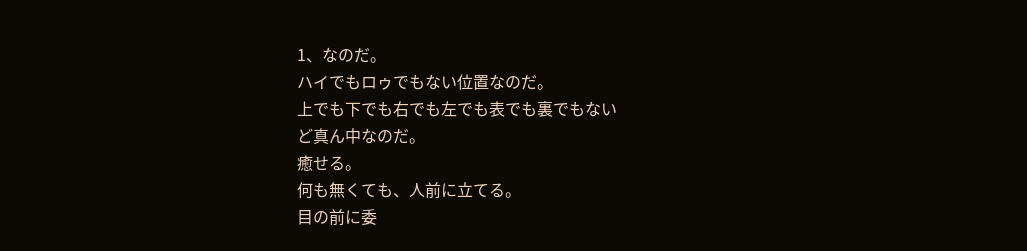1、なのだ。
ハイでもロゥでもない位置なのだ。
上でも下でも右でも左でも表でも裏でもない
ど真ん中なのだ。
癒せる。
何も無くても、人前に立てる。
目の前に委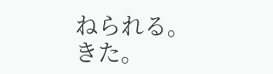ねられる。
きた。